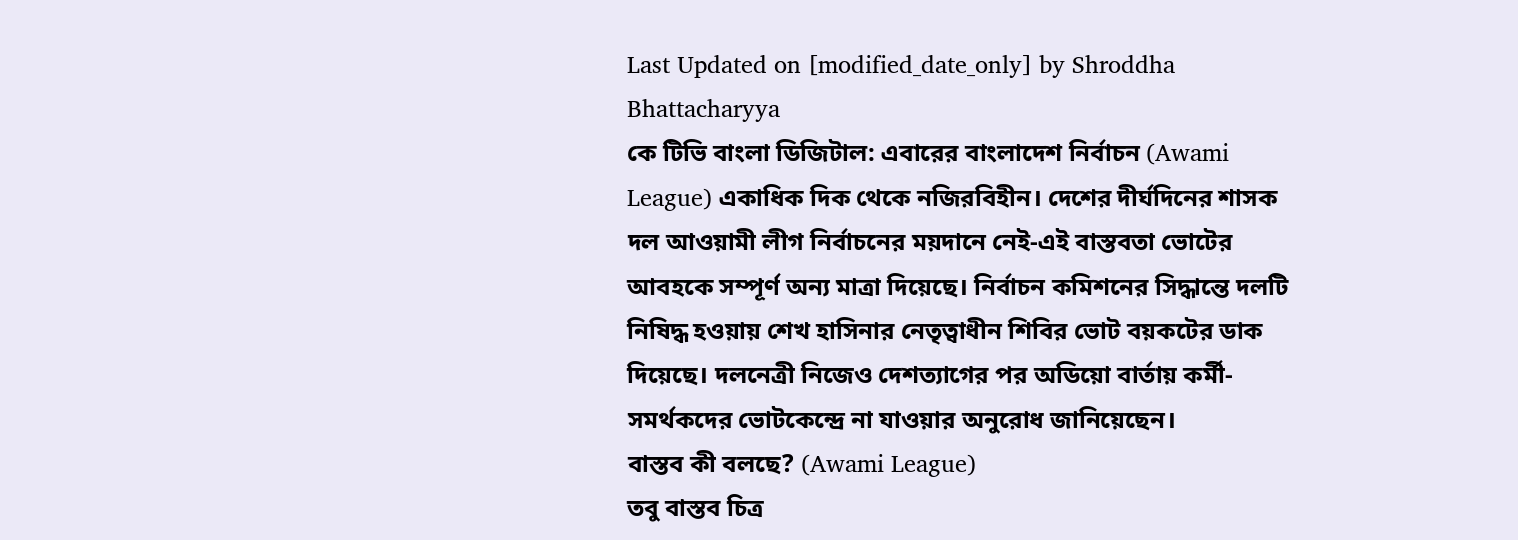Last Updated on [modified_date_only] by Shroddha Bhattacharyya
কে টিভি বাংলা ডিজিটাল: এবারের বাংলাদেশ নির্বাচন (Awami League) একাধিক দিক থেকে নজিরবিহীন। দেশের দীর্ঘদিনের শাসক দল আওয়ামী লীগ নির্বাচনের ময়দানে নেই-এই বাস্তবতা ভোটের আবহকে সম্পূর্ণ অন্য মাত্রা দিয়েছে। নির্বাচন কমিশনের সিদ্ধান্তে দলটি নিষিদ্ধ হওয়ায় শেখ হাসিনার নেতৃত্বাধীন শিবির ভোট বয়কটের ডাক দিয়েছে। দলনেত্রী নিজেও দেশত্যাগের পর অডিয়ো বার্তায় কর্মী-সমর্থকদের ভোটকেন্দ্রে না যাওয়ার অনুরোধ জানিয়েছেন।
বাস্তব কী বলছে? (Awami League)
তবু বাস্তব চিত্র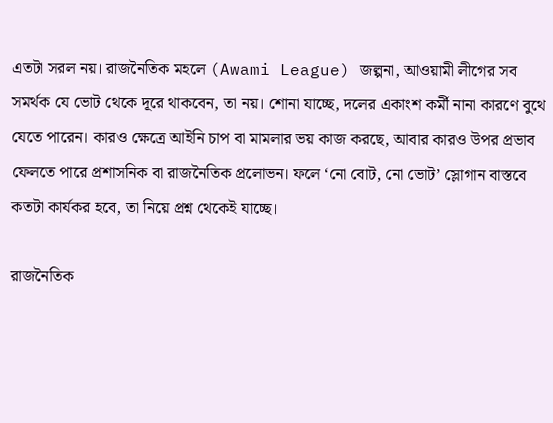এতটা সরল নয়। রাজনৈতিক মহলে (Awami League) জল্পনা, আওয়ামী লীগের সব সমর্থক যে ভোট থেকে দূরে থাকবেন, তা নয়। শোনা যাচ্ছে, দলের একাংশ কর্মী নানা কারণে বুথে যেতে পারেন। কারও ক্ষেত্রে আইনি চাপ বা মামলার ভয় কাজ করছে, আবার কারও উপর প্রভাব ফেলতে পারে প্রশাসনিক বা রাজনৈতিক প্রলোভন। ফলে ‘নো বোট, নো ভোট’ স্লোগান বাস্তবে কতটা কার্যকর হবে, তা নিয়ে প্রশ্ন থেকেই যাচ্ছে।

রাজনৈতিক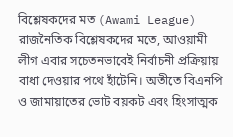বিশ্লেষকদের মত (Awami League)
রাজনৈতিক বিশ্লেষকদের মতে, আওয়ামী লীগ এবার সচেতনভাবেই নির্বাচনী প্রক্রিয়ায় বাধা দেওয়ার পথে হাঁটেনি। অতীতে বিএনপি ও জামায়াতের ভোট বয়কট এবং হিংসাত্মক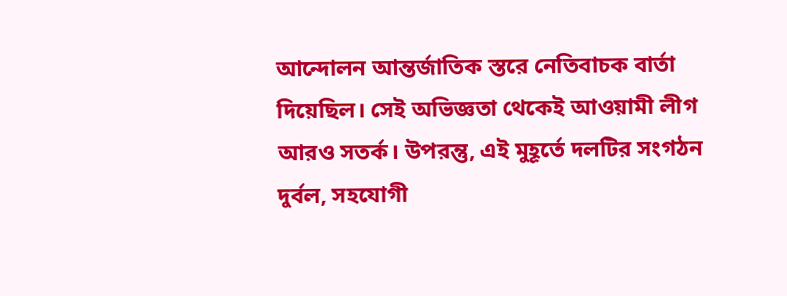আন্দোলন আন্তর্জাতিক স্তরে নেতিবাচক বার্তা দিয়েছিল। সেই অভিজ্ঞতা থেকেই আওয়ামী লীগ আরও সতর্ক। উপরন্তু, এই মুহূর্তে দলটির সংগঠন দুর্বল, সহযোগী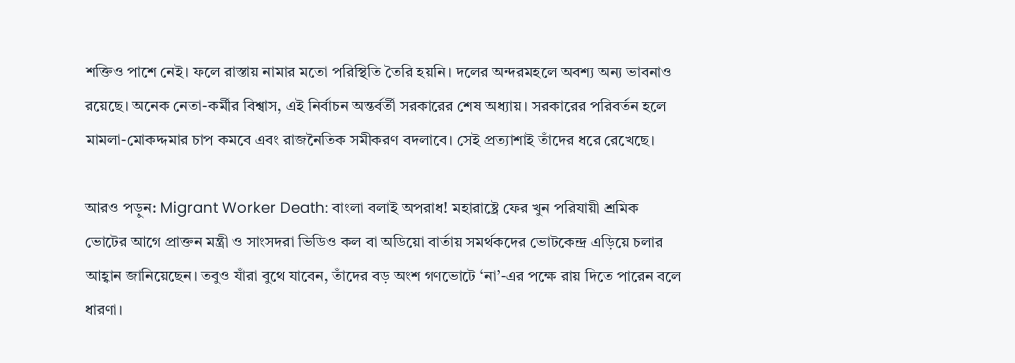শক্তিও পাশে নেই। ফলে রাস্তায় নামার মতো পরিস্থিতি তৈরি হয়নি। দলের অন্দরমহলে অবশ্য অন্য ভাবনাও রয়েছে। অনেক নেতা-কর্মীর বিশ্বাস, এই নির্বাচন অন্তর্বর্তী সরকারের শেষ অধ্যায়। সরকারের পরিবর্তন হলে মামলা-মোকদ্দমার চাপ কমবে এবং রাজনৈতিক সমীকরণ বদলাবে। সেই প্রত্যাশাই তাঁদের ধরে রেখেছে।

আরও পড়ুন: Migrant Worker Death: বাংলা বলাই অপরাধ! মহারাষ্ট্রে ফের খুন পরিযায়ী শ্রমিক
ভোটের আগে প্রাক্তন মন্ত্রী ও সাংসদরা ভিডিও কল বা অডিয়ো বার্তায় সমর্থকদের ভোটকেন্দ্র এড়িয়ে চলার আহ্বান জানিয়েছেন। তবুও যাঁরা বুথে যাবেন, তাঁদের বড় অংশ গণভোটে ‘না’-এর পক্ষে রায় দিতে পারেন বলে ধারণা।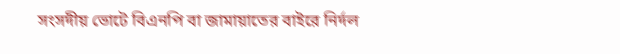সংসদীয় ভোটে বিএনপি বা জামায়াতের বাইরে নির্দল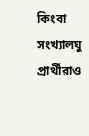কিংবা সংখ্যালঘু প্রার্থীরাও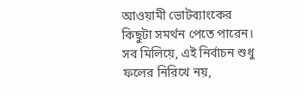আওয়ামী ভোটব্যাংকের কিছুটা সমর্থন পেতে পারেন। সব মিলিয়ে, এই নির্বাচন শুধু ফলের নিরিখে নয়,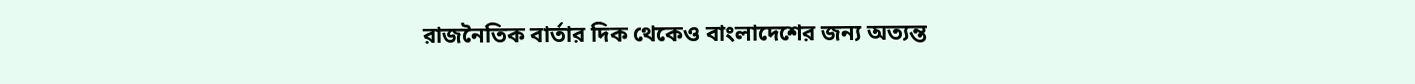রাজনৈতিক বার্তার দিক থেকেও বাংলাদেশের জন্য অত্যন্ত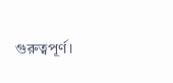গুরুত্বপূর্ণ।